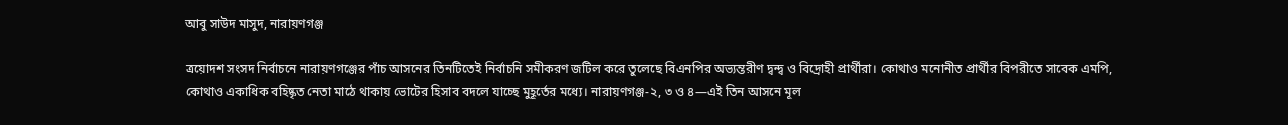আবু সাউদ মাসুদ, নারায়ণগঞ্জ

ত্রয়োদশ সংসদ নির্বাচনে নারায়ণগঞ্জের পাঁচ আসনের তিনটিতেই নির্বাচনি সমীকরণ জটিল করে তুলেছে বিএনপির অভ্যন্তরীণ দ্বন্দ্ব ও বিদ্রোহী প্রার্থীরা। কোথাও মনোনীত প্রার্থীর বিপরীতে সাবেক এমপি, কোথাও একাধিক বহিষ্কৃত নেতা মাঠে থাকায় ভোটের হিসাব বদলে যাচ্ছে মুহূর্তের মধ্যে। নারায়ণগঞ্জ-২, ৩ ও ৪—এই তিন আসনে মূল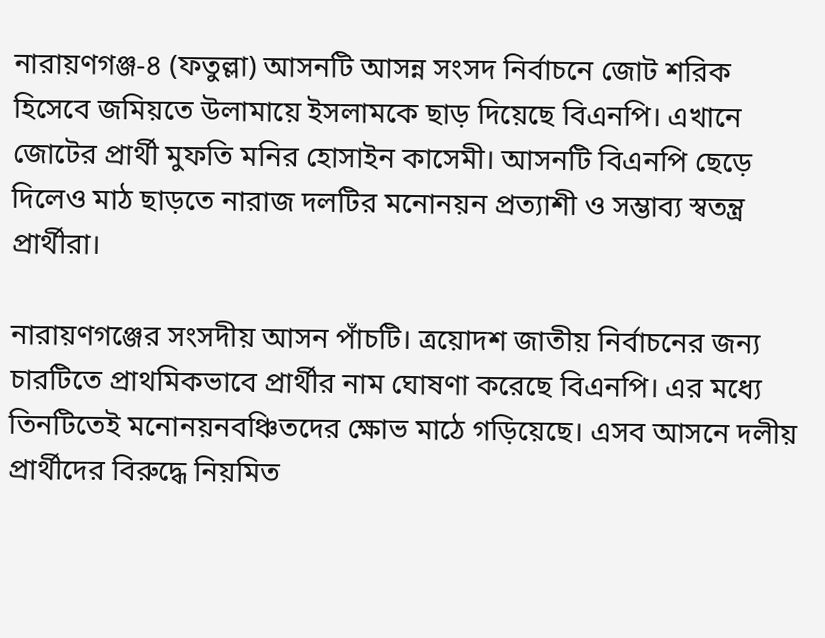নারায়ণগঞ্জ-৪ (ফতুল্লা) আসনটি আসন্ন সংসদ নির্বাচনে জোট শরিক হিসেবে জমিয়তে উলামায়ে ইসলামকে ছাড় দিয়েছে বিএনপি। এখানে জোটের প্রার্থী মুফতি মনির হোসাইন কাসেমী। আসনটি বিএনপি ছেড়ে দিলেও মাঠ ছাড়তে নারাজ দলটির মনোনয়ন প্রত্যাশী ও সম্ভাব্য স্বতন্ত্র প্রার্থীরা।

নারায়ণগঞ্জের সংসদীয় আসন পাঁচটি। ত্রয়োদশ জাতীয় নির্বাচনের জন্য চারটিতে প্রাথমিকভাবে প্রার্থীর নাম ঘোষণা করেছে বিএনপি। এর মধ্যে তিনটিতেই মনোনয়নবঞ্চিতদের ক্ষোভ মাঠে গড়িয়েছে। এসব আসনে দলীয় প্রার্থীদের বিরুদ্ধে নিয়মিত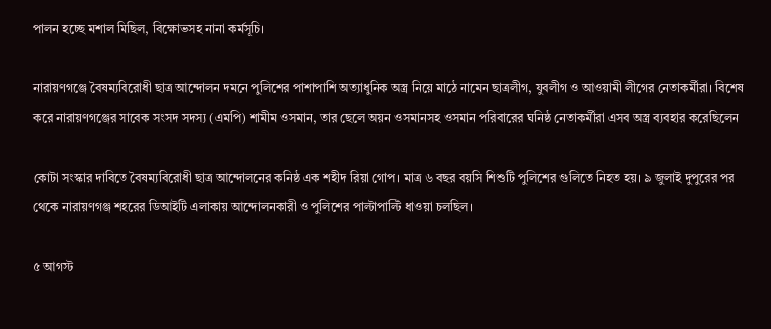পালন হচ্ছে মশাল মিছিল, বিক্ষোভসহ নানা কর্মসূচি।

নারায়ণগঞ্জে বৈষম্যবিরোধী ছাত্র আন্দোলন দমনে পুলিশের পাশাপাশি অত্যাধুনিক অস্ত্র নিয়ে মাঠে নামেন ছাত্রলীগ, যুবলীগ ও আওয়ামী লীগের নেতাকর্মীরা। বিশেষ করে নারায়ণগঞ্জের সাবেক সংসদ সদস্য (এমপি) শামীম ওসমান, তার ছেলে অয়ন ওসমানসহ ওসমান পরিবারের ঘনিষ্ঠ নেতাকর্মীরা এসব অস্ত্র ব্যবহার করেছিলেন

কোটা সংস্কার দাবিতে বৈষম্যবিরোধী ছাত্র আন্দোলনের কনিষ্ঠ এক শহীদ রিয়া গোপ। মাত্র ৬ বছর বয়সি শিশুটি পুলিশের গুলিতে নিহত হয়। ৯ জুলাই দুপুরের পর থেকে নারায়ণগঞ্জ শহরের ডিআইটি এলাকায় আন্দোলনকারী ও পুলিশের পাল্টাপাল্টি ধাওয়া চলছিল।

৫ আগস্ট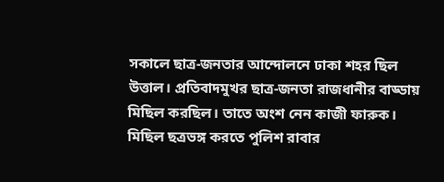সকালে ছাত্র-জনতার আন্দোলনে ঢাকা শহর ছিল উত্তাল। প্রতিবাদমুখর ছাত্র-জনতা রাজধানীর বাড্ডায় মিছিল করছিল। তাতে অংশ নেন কাজী ফারুক। মিছিল ছত্রভঙ্গ করতে পুলিশ রাবার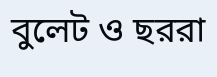বুলেট ও ছররা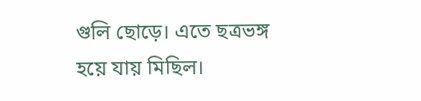গুলি ছোড়ে। এতে ছত্রভঙ্গ হয়ে যায় মিছিল।